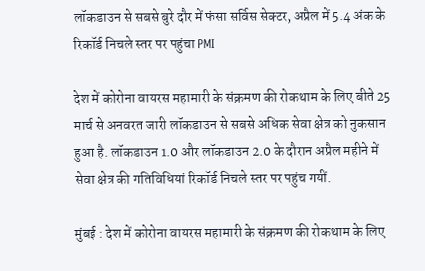लॉकडाउन से सबसे बुरे दौर में फंसा सर्विस सेक्टर, अप्रैल में 5.4 अंक के रिकॉर्ड निचले स्तर पर पहुंचा PMI

देश में कोरोना वायरस महामारी के संक्रमण की रोकथाम के लिए बीते 25 मार्च से अनवरत जारी लॉकडाउन से सबसे अधिक सेवा क्षेत्र को नुकसान हुआ है. लॉकडाउन 1.0 और लॉकडाउन 2.0 के दौरान अप्रैल महीने में सेवा क्षेत्र की गतिविधियां रिकॉर्ड निचले स्तर पर पहुंच गयीं.

मुंबई : देश में कोरोना वायरस महामारी के संक्रमण की रोकथाम के लिए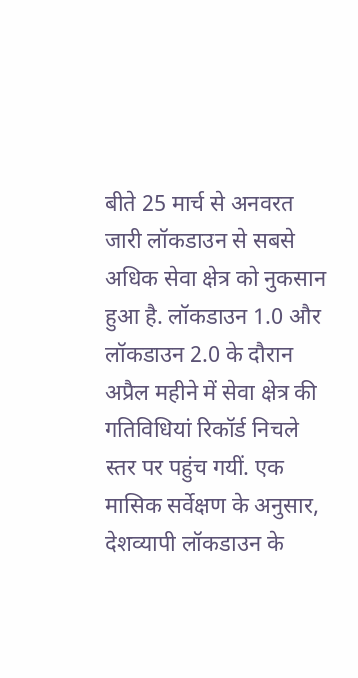बीते 25 मार्च से अनवरत जारी लॉकडाउन से सबसे अधिक सेवा क्षेत्र को नुकसान हुआ है. लॉकडाउन 1.0 और लॉकडाउन 2.0 के दौरान अप्रैल महीने में सेवा क्षेत्र की गतिविधियां रिकॉर्ड निचले स्तर पर पहुंच गयीं. एक मासिक सर्वेक्षण के अनुसार, देशव्यापी लॉकडाउन के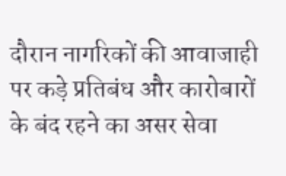दौरान नागरिकों की आवाजाही पर कड़े प्रतिबंध और कारोबारों के बंद रहने का असर सेवा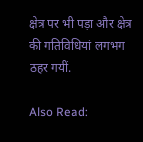क्षेत्र पर भी पड़ा और क्षेत्र की गतिविधियां लगभग ठहर गयीं.

Also Read: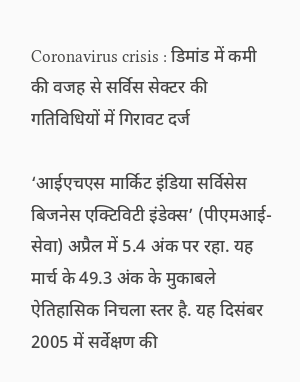Coronavirus crisis : डिमांड में कमी की वजह से सर्विस सेक्टर की गतिविधियों में गिरावट दर्ज

‘आईएचएस मार्किट इंडिया सर्विसेस बिजनेस एक्टिविटी इंडेक्स’ (पीएमआई-सेवा) अप्रैल में 5.4 अंक पर रहा. यह मार्च के 49.3 अंक के मुकाबले ऐतिहासिक निचला स्तर है. यह दिसंबर 2005 में सर्वेक्षण की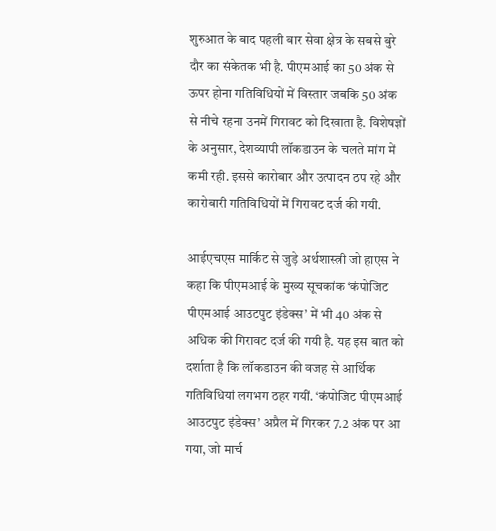शुरुआत के बाद पहली बार सेवा क्षेत्र के सबसे बुरे दौर का संकेतक भी है. पीएमआई का 50 अंक से ऊपर होना गतिविधियों में विस्तार जबकि 50 अंक से नीचे रहना उनमें गिरावट को दिखाता है. विशेषज्ञों के अनुसार, देशव्यापी लॉकडाउन के चलते मांग में कमी रही. इससे कारोबार और उत्पादन ठप रहे और कारोबारी गतिविधियों में गिरावट दर्ज की गयी.

आईएचएस मार्किट से जुड़े अर्थशास्त्री जो हाएस ने कहा कि पीएमआई के मुख्य सूचकांक ‘कंपोजिट पीएमआई आउटपुट इंडेक्स’ में भी 40 अंक से अधिक की गिरावट दर्ज की गयी है. यह इस बात को दर्शाता है कि लॉकडाउन की वजह से आर्थिक गतिविधियां लगभग ठहर गयीं. ‘कंपोजिट पीएमआई आउटपुट इंडेक्स’ अप्रैल में गिरकर 7.2 अंक पर आ गया, जो मार्च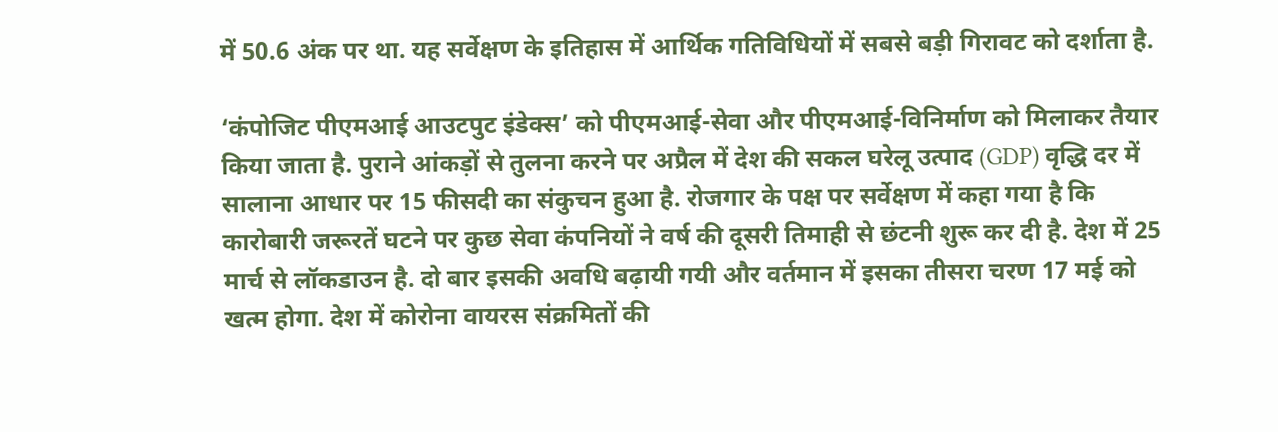में 50.6 अंक पर था. यह सर्वेक्षण के इतिहास में आर्थिक गतिविधियों में सबसे बड़ी गिरावट को दर्शाता है.

‘कंपोजिट पीएमआई आउटपुट इंडेक्स’ को पीएमआई-सेवा और पीएमआई-विनिर्माण को मिलाकर तैयार किया जाता है. पुराने आंकड़ों से तुलना करने पर अप्रैल में देश की सकल घरेलू उत्पाद (GDP) वृद्धि दर में सालाना आधार पर 15 फीसदी का संकुचन हुआ है. रोजगार के पक्ष पर सर्वेक्षण में कहा गया है कि कारोबारी जरूरतें घटने पर कुछ सेवा कंपनियों ने वर्ष की दूसरी तिमाही से छंटनी शुरू कर दी है. देश में 25 मार्च से लॉकडाउन है. दो बार इसकी अवधि बढ़ायी गयी और वर्तमान में इसका तीसरा चरण 17 मई को खत्म होगा. देश में कोरोना वायरस संक्रमितों की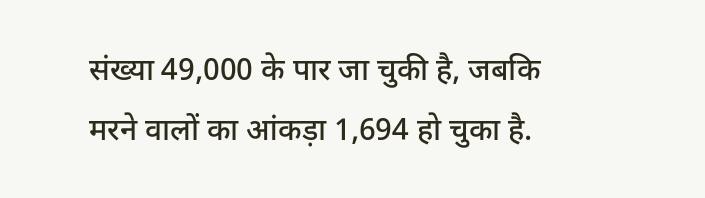संख्या 49,000 के पार जा चुकी है, जबकि मरने वालों का आंकड़ा 1,694 हो चुका है.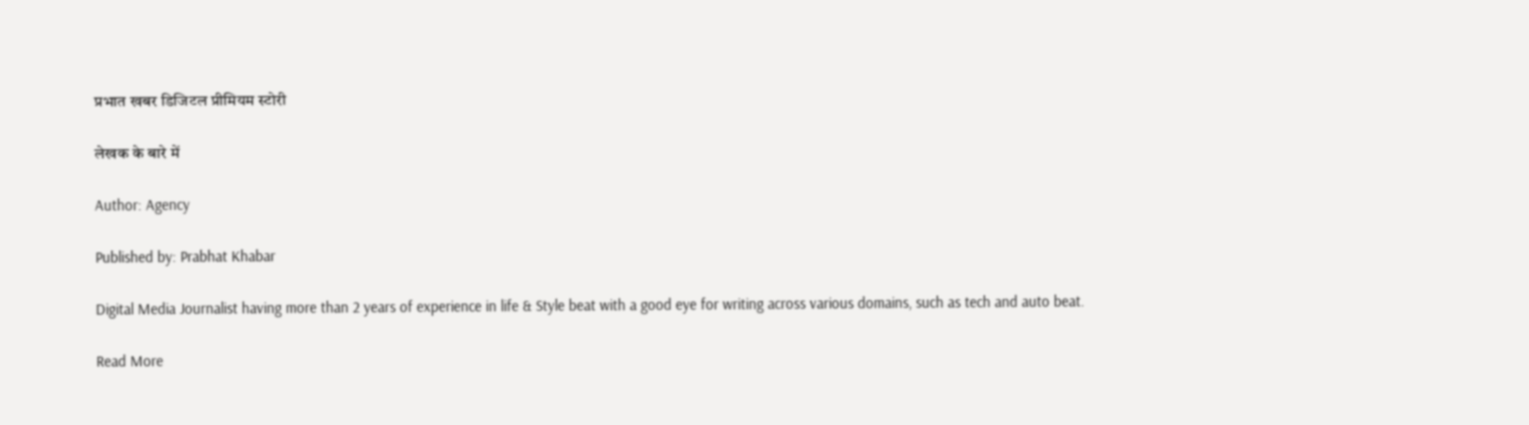प्रभात खबर डिजिटल प्रीमियम स्टोरी

लेखक के बारे में

Author: Agency

Published by: Prabhat Khabar

Digital Media Journalist having more than 2 years of experience in life & Style beat with a good eye for writing across various domains, such as tech and auto beat.

Read More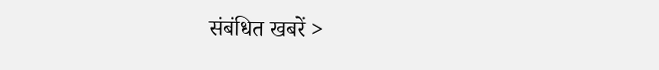संबंधित खबरें >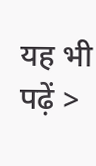यह भी पढ़ें >